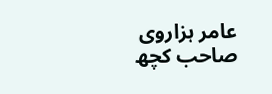عامر ہزاروی صاحب کچھ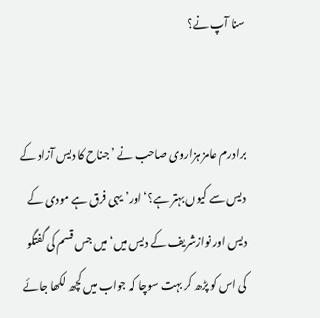سنا آپ نے؟


برادرم عامز ہزاروی صاحب نے ’جناح کا دیس آزاد کے دیس سے کیوں بہتر ہے؟‘ اور’یہی فرق ہے مودی کے دیس اور نوازشریف کے دیس میں‘ میں جس قسم کی گفتگو کی اس کو پڑھ کر بہت سوچا کہ جواب میں کچھ لکھا جائے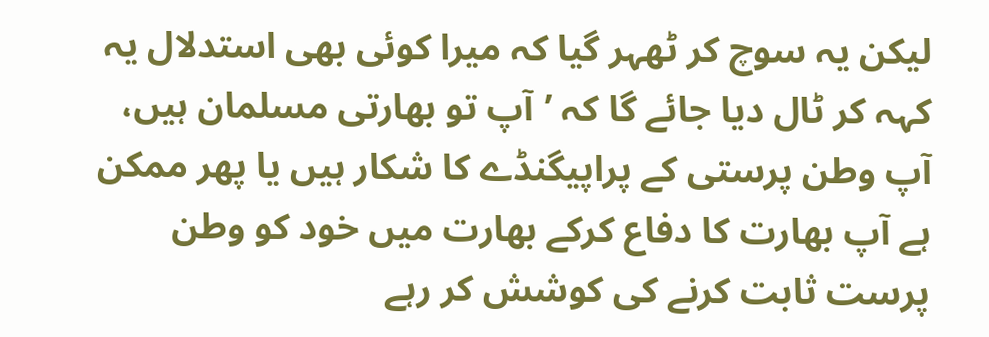لیکن یہ سوچ کر ٹھہر گیا کہ میرا کوئی بھی استدلال یہ کہہ کر ٹال دیا جائے گا کہ ’آپ تو بھارتی مسلمان ہیں، آپ وطن پرستی کے پراپیگنڈے کا شکار ہیں یا پھر ممکن ہے آپ بھارت کا دفاع کرکے بھارت میں خود کو وطن پرست ثابت کرنے کی کوشش کر رہے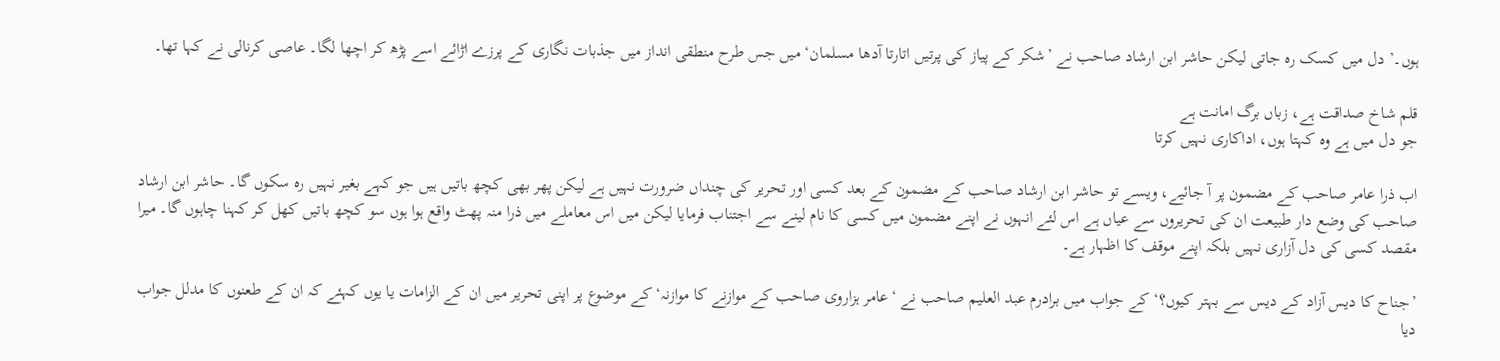ہوں۔’ دل میں کسک رہ جاتی لیکن حاشر ابن ارشاد صاحب نے ’شکر کے پیاز کی پرتیں اتارتا آدھا مسلمان‘ میں جس طرح منطقی انداز میں جذبات نگاری کے پرزے اڑائے اسے پڑھ کر اچھا لگا۔ عاصی کرنالی نے کہا تھا۔

قلم شاخ صداقت ہے، زباں برگ امانت ہے
جو دل میں ہے وہ کہتا ہوں، اداکاری نہیں کرتا

اب ذرا عامر صاحب کے مضمون پر آ جائیے، ویسے تو حاشر ابن ارشاد صاحب کے مضمون کے بعد کسی اور تحریر کی چنداں ضرورت نہیں ہے لیکن پھر بھی کچھ باتیں ہیں جو کہے بغیر نہیں رہ سکوں گا۔ حاشر ابن ارشاد صاحب کی وضع دار طبیعت ان کی تحریروں سے عیاں ہے اس لئے انہوں نے اپنے مضمون میں کسی کا نام لینے سے اجتناب فرمایا لیکن میں اس معاملے میں ذرا منہ پھٹ واقع ہوا ہوں سو کچھ باتیں کھل کر کہنا چاہوں گا۔ میرا مقصد کسی کی دل آزاری نہیں بلکہ اپنے موقف کا اظہار ہے۔

’جناح کا دیس آزاد کے دیس سے بہتر کیوں؟‘ کے جواب میں برادرم عبد العلیم صاحب نے ‘عامر ہزاروی صاحب کے موازنے کا موازنہ‘ کے موضوع پر اپنی تحریر میں ان کے الزامات یا یوں کہئے کہ ان کے طعنوں کا مدلل جواب دیا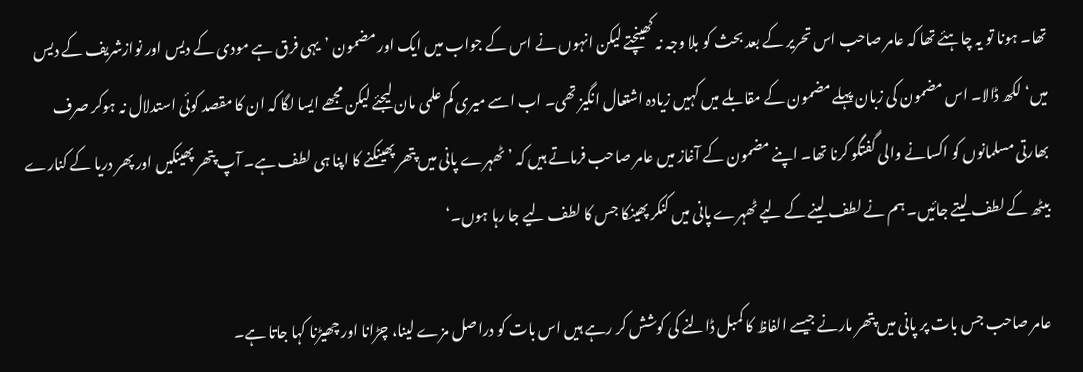تھا۔ ہونا تو یہ چاہئے تھا کہ عامر صاحب اس تحریر کے بعد بحث کو بلا وجہ نہ کھینچتے لیکن انہوں نے اس کے جواب میں ایک اور مضمون ’یہی فرق ہے مودی کے دیس اور نوازشریف کے دیس میں‘ لکھ ڈالا۔ اس مضمون کی زبان پہلے مضمون کے مقابلے میں کہیں زیادہ اشتعال انگیز تھی۔ اب اسے میری کم علمی مان لیجئے لیکن مجھے ایسا لگا کہ ان کا مقصد کوئی استدلال نہ ہوکر صرف بھارتی مسلمانوں کو اکسانے والی گفتگو کرنا تھا۔ اپنے مضمون کے آغاز میں عامر صاحب فرماتے ہیں کہ ’ٹھہرے پانی میں پتھر پھینکنے کا اپنا ہی لطف ہے۔ آپ پتھر پھینکیں اور پھر دریا کے کنارے بیٹھ کے لطف لیتے جائیں۔ ہم نے لطف لینے کے لیے ٹھہرے پانی میں کنکر پھینکا جس کا لطف لیے جا رہا ہوں۔‘

عامر صاحب جس بات پر پانی میں پتھر مارنے جیسے الفاظ کا کمبل ڈالنے کی کوشش کر رہے ہیں اس بات کو دراصل مزے لینا، چڑانا اور چھیڑنا کہا جاتا ہے۔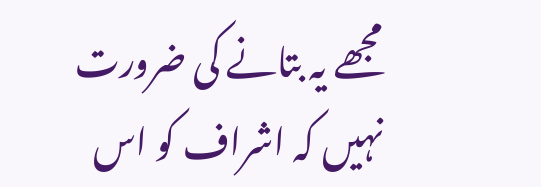مجھے یہ بتانے کی ضرورت نہیں کہ اشراف کو اس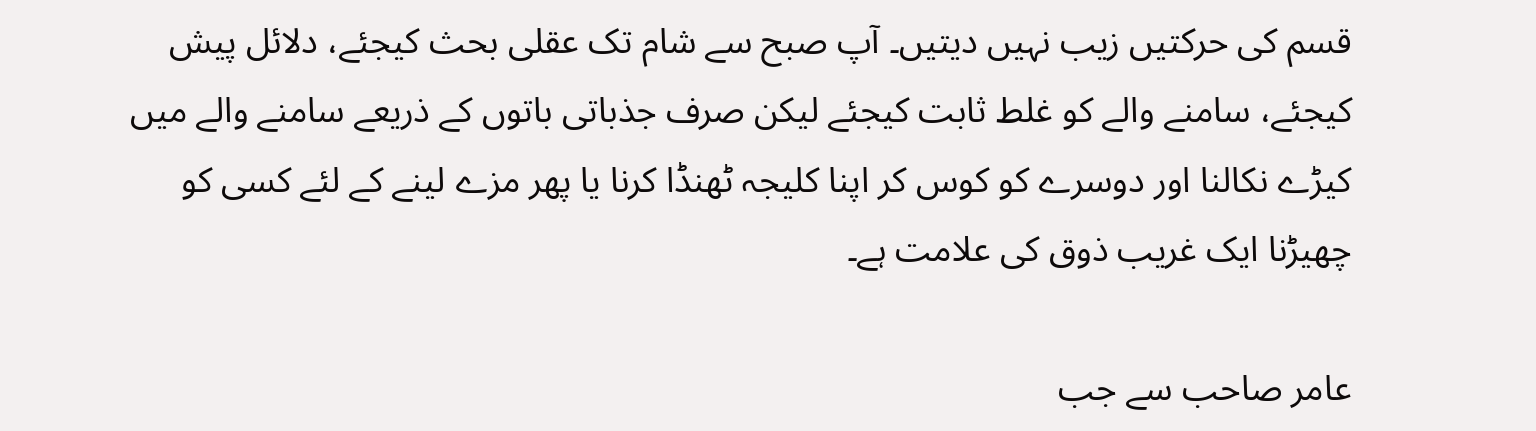قسم کی حرکتیں زیب نہیں دیتیں۔ آپ صبح سے شام تک عقلی بحث کیجئے، دلائل پیش کیجئے، سامنے والے کو غلط ثابت کیجئے لیکن صرف جذباتی باتوں کے ذریعے سامنے والے میں کیڑے نکالنا اور دوسرے کو کوس کر اپنا کلیجہ ٹھنڈا کرنا یا پھر مزے لینے کے لئے کسی کو چھیڑنا ایک غریب ذوق کی علامت ہے۔

عامر صاحب سے جب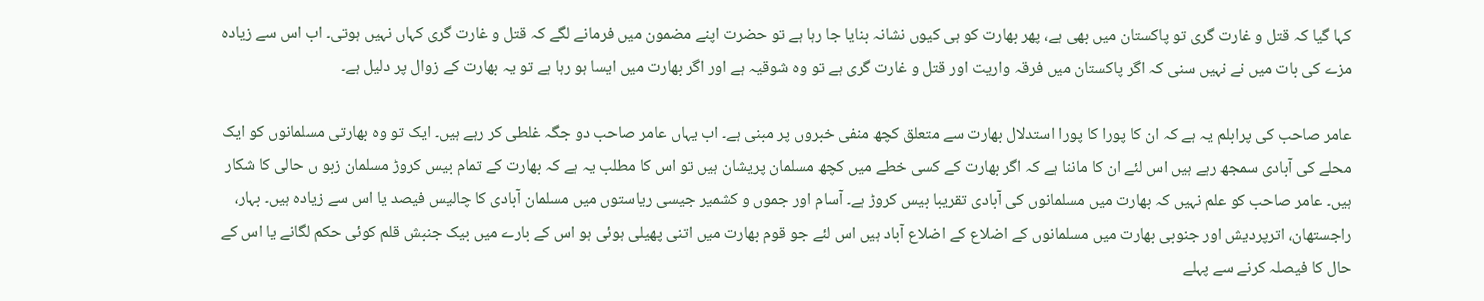کہا گیا کہ قتل و غارت گری تو پاکستان میں بھی ہے، پھر بھارت کو ہی کیوں نشانہ بنایا جا رہا ہے تو حضرت اپنے مضمون میں فرمانے لگے کہ قتل و غارت گری کہاں نہیں ہوتی۔ اب اس سے زیادہ مزے کی بات میں نے نہیں سنی کہ اگر پاکستان میں فرقہ واریت اور قتل و غارت گری ہے تو وہ شوقیہ ہے اور اگر بھارت میں ایسا ہو رہا ہے تو یہ بھارت کے زوال پر دلیل ہے۔

عامر صاحب کی پرابلم یہ ہے کہ ان کا پورا کا پورا استدلال بھارت سے متعلق کچھ منفی خبروں پر مبنی ہے۔ اب یہاں عامر صاحب دو جگہ غلطی کر رہے ہیں۔ ایک تو وہ بھارتی مسلمانوں کو ایک محلے کی آبادی سمجھ رہے ہیں اس لئے ان کا ماننا ہے کہ اگر بھارت کے کسی خطے میں کچھ مسلمان پریشان ہیں تو اس کا مطلب یہ ہے کہ بھارت کے تمام بیس کروڑ مسلمان زبو ں حالی کا شکار ہیں۔ عامر صاحب کو علم نہیں کہ بھارت میں مسلمانوں کی آبادی تقریبا بیس کروڑ ہے۔ آسام اور جموں و کشمیر جیسی ریاستوں میں مسلمان آبادی کا چالیس فیصد یا اس سے زیادہ ہیں۔ بہار، راجستھان، اترپردیش اور جنوبی بھارت میں مسلمانوں کے اضلاع کے اضلاع آباد ہیں اس لئے جو قوم بھارت میں اتنی پھیلی ہوئی ہو اس کے بارے میں بیک جنبش قلم کوئی حکم لگانے یا اس کے حال کا فیصلہ کرنے سے پہلے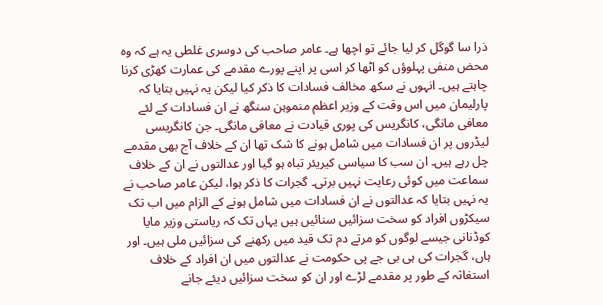ذرا سا گوگل کر لیا جائے تو اچھا ہے۔ عامر صاحب کی دوسری غلطی یہ ہے کہ وہ محض منفی پہلوؤں کو اٹھا کر اسی پر اپنے پورے مقدمے کی عمارت کھڑی کرنا چاہتے ہیں۔ انہوں نے سکھ مخالف فسادات کا ذکر کیا لیکن یہ نہیں بتایا کہ پارلیمان میں اس وقت کے وزیر اعظم منموہن سنگھ نے ان فسادات کے لئے معافی مانگی، کانگریس کی پوری قیادت نے معافی مانگی۔ جن کانگریسی لیڈروں پر ان فسادات میں شامل ہونے کا شک تھا ان کے خلاف آج بھی مقدمے چل رہے ہیں۔ ان سب کا سیاسی کیریئر تباہ ہو گیا اور عدالتوں نے ان کے خلاف سماعت میں کوئی رعایت نہیں برتی۔ گجرات کا ذکر ہوا، لیکن عامر صاحب نے یہ نہیں بتایا کہ عدالتوں نے ان فسادات میں شامل ہونے کے الزام میں اب تک سیکڑوں افراد کو سخت سزائیں سنائیں ہیں یہاں تک کہ ریاستی وزیر مایا کوڈنانی جیسے لوگوں کو مرتے دم تک قید میں رکھنے کی سزائیں ملی ہیں۔ اور ہاں، گجرات کی ہی بی جے پی حکومت نے عدالتوں میں ان افراد کے خلاف استغاثہ کے طور پر مقدمے لڑے اور ان کو سخت سزائیں دیئے جانے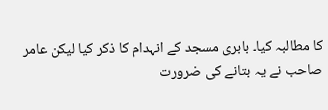کا مطالبہ کیا۔ بابری مسجد کے انہدام کا ذکر کیا لیکن عامر صاحب نے یہ بتانے کی ضرورت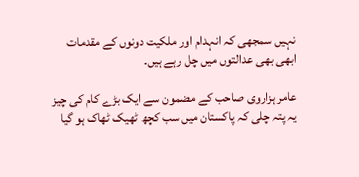نہیں سمجھی کہ انہدام اور ملکیت دونوں کے مقدمات ابھی بھی عدالتوں میں چل رہے ہیں۔

عامر ہزاروی صاحب کے مضمون سے ایک بڑے کام کی چیز یہ پتہ چلی کہ پاکستان میں سب کچھ ٹھیک ٹھاک ہو گیا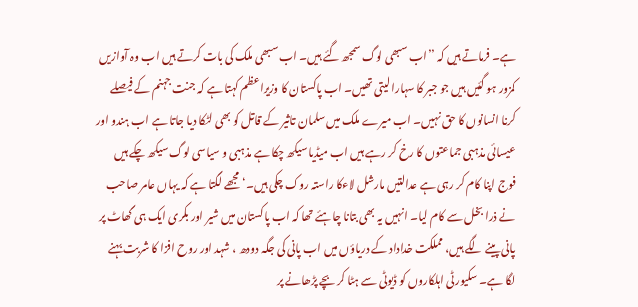ہے۔ فرماتے ہیں کہ ’’اب سبھی لوگ سمجھ گئے ہیں۔ اب سبھی ملک کی بات کرتے ہیں اب وہ آوازیں کمزور ہو گئیں ہیں جو جبر کا سہارا لیتی تھیں۔ اب پاکستان کا وزیراعظم کہتا ہے کہ جنت جہنم کے فیصلے کرنا انسانوں کا حق نہیں۔ اب میرے ملک میں سلمان تاثیر کے قاتل کو بھی لٹکا دیا جاتا ہے اب ہندو اور عیسائی مذہبی جماعتوں کا رخ کر رہے ہیں اب میڈیا سیکھ چکا ہے مذہبی و سیاسی لوگ سیکھ چکے ہیں فوج اپنا کام کر رہی ہے عدالتیں مارشل لاءکا راستہ روک چکی ہیں۔‘ مجھے لگتا ہے کہ یہاں عامر صاحب نے ذرا بخل سے کام لیا۔ انہیں یہ بھی بتانا چاہئے تھا کہ اب پاکستان میں شیر اور بکری ایک ہی گھاٹ پر پانی پینے لگے ہیں، مملکت خداداد کے دریاؤں میں اب پانی کی جگہ دودھ ، شہد اور روح افزا کا شربت بہنے لگا ہے۔ سکیورٹی اہلکاروں کو ڈیوٹی سے ہٹا کر بچے پڑھانے پر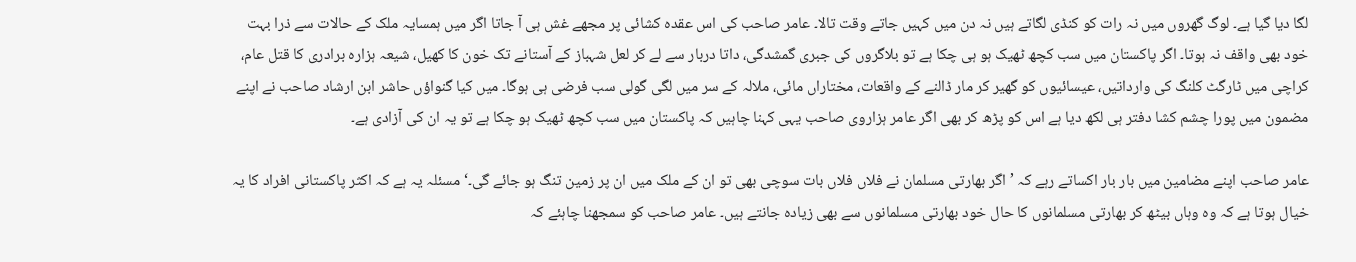لگا دیا گیا ہے۔ لوگ گھروں میں نہ رات کو کنڈی لگاتے ہیں نہ دن میں کہیں جاتے وقت تالا۔ عامر صاحب کی اس عقدہ کشائی پر مجھے غش ہی آ جاتا اگر میں ہمسایہ ملک کے حالات سے ذرا بہت خود بھی واقف نہ ہوتا۔ اگر پاکستان میں سب کچھ ٹھیک ہو ہی چکا ہے تو بلاگروں کی جبری گمشدگی، داتا دربار سے لے کر لعل شہباز کے آستانے تک خون کا کھیل، شیعہ ہزارہ برادری کا قتل عام، کراچی میں ٹارگٹ کلنگ کی وارداتیں، عیسائیوں کو گھیر کر مار ڈالنے کے واقعات، مختاراں مائی، ملالہ کے سر میں لگی گولی سب فرضی ہی ہوگا۔ میں کیا گنواؤں حاشر ابن ارشاد صاحب نے اپنے مضمون میں پورا چشم کشا دفتر ہی لکھ دیا ہے اس کو پڑھ کر بھی اگر عامر ہزاروی صاحب یہی کہنا چاہیں کہ پاکستان میں سب کچھ ٹھیک ہو چکا ہے تو یہ ان کی آزادی ہے۔

عامر صاحب اپنے مضامین میں بار بار اکساتے رہے کہ ’اگر بھارتی مسلمان نے فلاں فلاں بات سوچی بھی تو ان کے ملک میں ان پر زمین تنگ ہو جائے گی۔‘ مسئلہ یہ ہے کہ اکثر پاکستانی افراد کا یہ خیال ہوتا ہے کہ وہ وہاں بیٹھ کر بھارتی مسلمانوں کا حال خود بھارتی مسلمانوں سے بھی زیادہ جانتے ہیں۔ عامر صاحب کو سمجھنا چاہئے کہ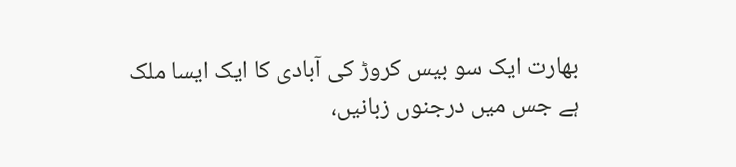بھارت ایک سو بیس کروڑ کی آبادی کا ایک ایسا ملک ہے جس میں درجنوں زبانیں،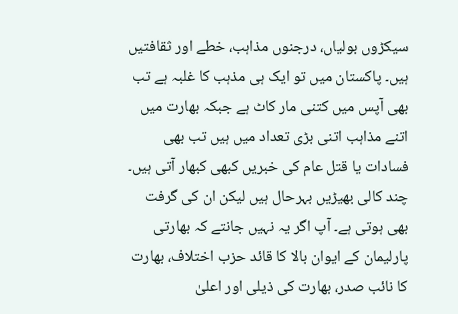سیکڑوں بولیاں، درجنوں مذاہب، خطے اور ثقافتیں ہیں۔ پاکستان میں تو ایک ہی مذہب کا غلبہ ہے تب بھی آپس میں کتنی مار کاٹ ہے جبکہ بھارت میں اتنے مذاہب اتنی بڑی تعداد میں ہیں تب بھی فسادات یا قتل عام کی خبریں کبھی کبھار آتی ہیں۔ چند کالی بھیڑیں بہرحال ہیں لیکن ان کی گرفت بھی ہوتی ہے۔ آپ اگر یہ نہیں جانتے کہ بھارتی پارلیمان کے ایوان بالا کا قائد حزب اختلاف، بھارت کا نائب صدر، بھارت کی ذیلی اور اعلیٰ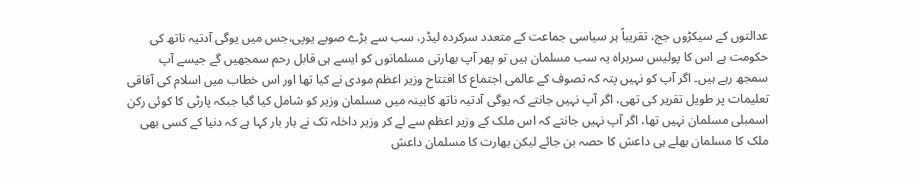عدالتوں کے سیکڑوں جج، تقریباً ہر سیاسی جماعت کے متعدد سرکردہ لیڈر، سب سے بڑے صوبے یوپی،جس میں یوگی آدتیہ ناتھ کی حکومت ہے اس کا پولیس سربراہ یہ سب مسلمان ہیں تو پھر آپ بھارتی مسلمانوں کو ایسے ہی قابل رحم سمجھیں گے جیسے آپ سمجھ رہے ہیں۔ اگر آپ کو نہیں پتہ کہ تصوف کے عالمی اجتماع کا افتتاح وزیر اعظم مودی نے کیا تھا اور اس خطاب میں اسلام کی آفاقی تعلیمات پر طویل تقریر کی تھی، اگر آپ نہیں جانتے کہ یوگی آدتیہ ناتھ کابینہ میں مسلمان وزیر کو شامل کیا گیا جبکہ پارٹی کا کوئی رکن اسمبلی مسلمان نہیں تھا، اگر آپ نہیں جانتے کہ اس ملک کے وزیر اعظم سے لے کر وزیر داخلہ تک نے بار بار کہا ہے کہ دنیا کے کسی بھی ملک کا مسلمان بھلے ہی داعش کا حصہ بن جائے لیکن بھارت کا مسلمان داعش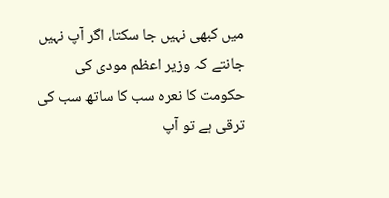میں کبھی نہیں جا سکتا، اگر آپ نہیں جانتے کہ وزیر اعظم مودی کی حکومت کا نعرہ سب کا ساتھ سب کی ترقی ہے تو آپ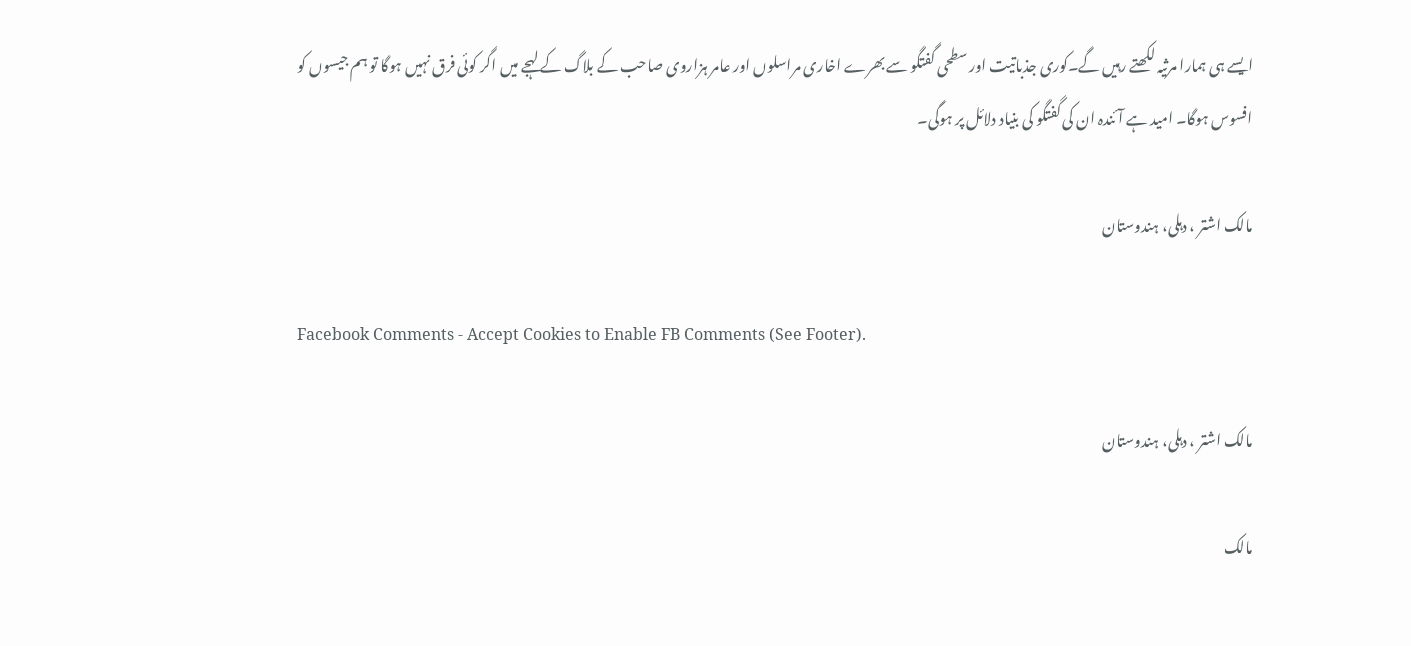ایسے ہی ہمارا مرثیہ لکھتے رہیں گے۔کوری جذباتیت اور سطحی گفتگو سے بھرے اخاری مراسلوں اور عامر ہزاروی صاحب کے بلاگ کے لہجے میں اگر کوئی فرق نہیں ہوگا تو ہم جیسوں کو افسوس ہوگا۔ امید ہے آئندہ ان کی گفتگو کی بنیاد دلائل پر ہوگی۔

مالک اشتر ، دہلی، ہندوستان

Facebook Comments - Accept Cookies to Enable FB Comments (See Footer).

مالک اشتر ، دہلی، ہندوستان

مالک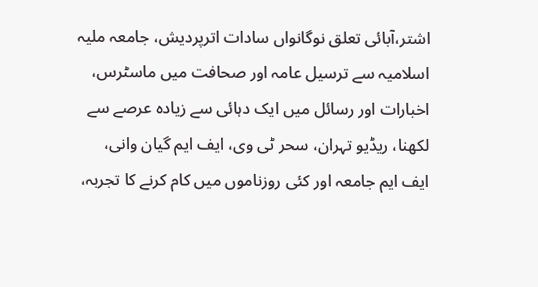اشتر،آبائی تعلق نوگانواں سادات اترپردیش، جامعہ ملیہ اسلامیہ سے ترسیل عامہ اور صحافت میں ماسٹرس، اخبارات اور رسائل میں ایک دہائی سے زیادہ عرصے سے لکھنا، ریڈیو تہران، سحر ٹی وی، ایف ایم گیان وانی، ایف ایم جامعہ اور کئی روزناموں میں کام کرنے کا تجربہ،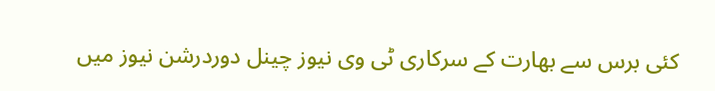کئی برس سے بھارت کے سرکاری ٹی وی نیوز چینل دوردرشن نیوز میں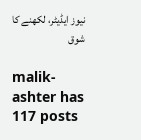نیوز ایڈیٹر، لکھنے کا شوق

malik-ashter has 117 posts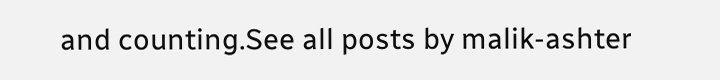and counting.See all posts by malik-ashter